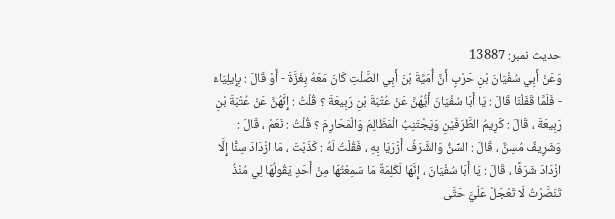حدیث نمبر: 13887
وَعَنْ أَبِي سُفْيَانَ بْنِ حَرْبٍ أَنَّ أُمَيَّةَ بْنَ أَبِي الصَّلْتِ كَانَ مَعَهُ بِغَزَّةَ - أَوْ قَالَ : بِإِيلِيَاءَ - فَلَمَّا قَفَلْنَا قَالَ : يَا أَبَا سُفْيَانَ أَيُّهُنَّ عَنْ عُتْبَةَ بْنِ رَبِيعَةَ ؟ قُلْتُ : إِنَّهُنَّ عَنْ عُتْبَةَ بْنِ رَبِيعَةَ ، قَالَ : كَرِيمُ الطَّرَفَيْنِ وَيَجْتَنِبُ الْمَظَالِمَ وَالْمَحَارِمَ ؟ قُلْتُ : نَعَمْ ، قَالَ : وَشَرِيفٌ مُسِنٌّ ، قَالَ : السِّنُّ وَالشَّرَفُ أَزْرَيَا بِهِ ، فَقُلْتُ لَهُ : كَذَبْتَ ، مَا ازْدَادَ سِنًّا إِلَّا ازْدَادَ شَرَفًا ، قَالَ : يَا أَبَا سُفْيَانَ ، إِنَّهَا لَكَلِمَةٌ مَا سَمِعْتُهَا مِنْ أَحَدٍ يَقُولُهَا لِي مُنْذُ تَنَصَّرْتُ لَا تَعْجَلْ عَلَيَّ حَتَّى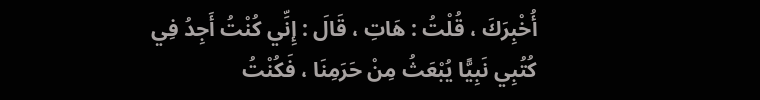أُخْبِرَكَ ، قُلْتُ : هَاتِ ، قَالَ : إِنِّي كُنْتُ أَجِدُ فِي كُتُبِي نَبِيًّا يُبْعَثُ مِنْ حَرَمِنَا ، فَكُنْتُ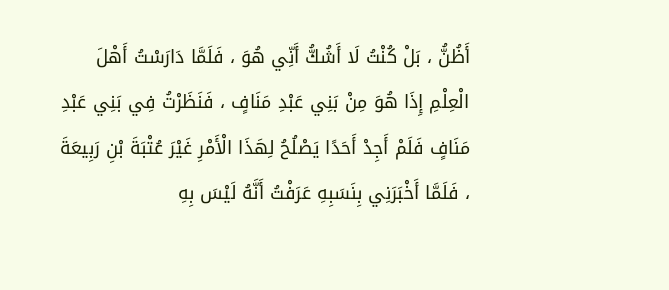أَظُنُّ ، بَلْ كُنْتُ لَا أَشُكُّ أَنِّي هُوَ ، فَلَمَّا دَارَسْتُ أَهْلَ الْعِلْمِ إِذَا هُوَ مِنْ بَنِي عَبْدِ مَنَافٍ ، فَنَظَرْتُ فِي بَنِي عَبْدِ مَنَافٍ فَلَمْ أَجِدْ أَحَدًا يَصْلُحُ لِهَذَا الْأَمْرِ غَيْرَ عُتْبَةَ بْنِ رَبِيعَةَ ، فَلَمَّا أَخْبَرَنِي بِنَسَبِهِ عَرَفْتُ أَنَّهُ لَيْسَ بِهِ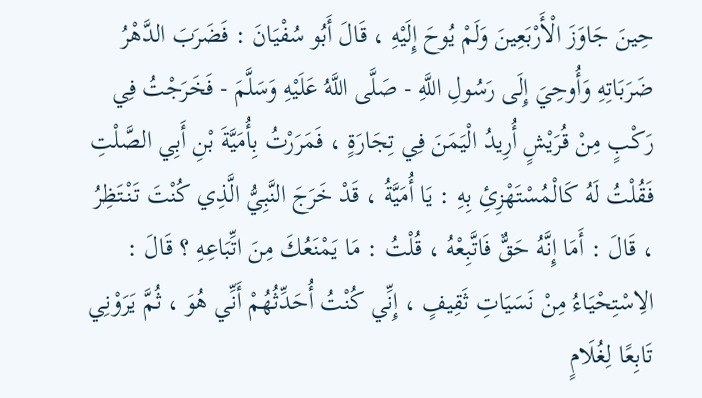حِينَ جَاوَزَ الْأَرْبَعِينَ وَلَمْ يُوحَ إِلَيْهِ ، قَالَ أَبُو سُفْيَانَ : فَضَرَبَ الدَّهْرُ ضَرَبَاتِهِ وَأُوحِيَ إِلَى رَسُولِ اللَّهِ - صَلَّى اللَّهُ عَلَيْهِ وَسَلَّمَ - فَخَرَجْتُ فِي رَكْبٍ مِنْ قُرَيْشٍ أُرِيدُ الْيَمَنَ فِي تِجَارَةٍ ، فَمَرَرْتُ بِأُمَيَّةَ بْنِ أَبِي الصَّلْتِ فَقُلْتُ لَهُ كَالْمُسْتَهْزِئِ بِهِ : يَا أُمَيَّةُ ، قَدْ خَرَجَ النَّبِيُّ الَّذِي كُنْتَ تَنْتَظِرُ ، قَالَ : أَمَا إِنَّهُ حَقٌّ فَاتَّبِعْهُ ، قُلْتُ : مَا يَمْنَعُكَ مِنَ اتِّبَاعِهِ ؟ قَالَ : الِاسْتِحْيَاءُ مِنْ نَسَيَاتِ ثَقِيفٍ ، إِنِّي كُنْتُ أُحَدِّثُهُمْ أَنِّي هُوَ ، ثُمَّ يَرَوْنِي تَابِعًا لِغُلَامٍ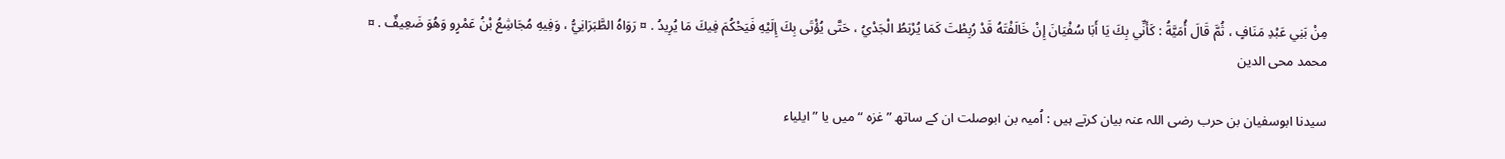مِنْ بَنِي عَبْدِ مَنَافٍ ، ثُمَّ قَالَ أُمَيَّةُ : كَأَنِّي بِكَ يَا أَبَا سُفْيَانَ إِنْ خَالَفْتَهُ قَدْ رُبِطْتَ كَمَا يُرْبَطُ الْجَدْيُ ، حَتَّى يُؤْتَى بِكَ إِلَيْهِ فَيَحْكُمَ فِيكَ مَا يُرِيدُ . ¤ رَوَاهُ الطَّبَرَانِيُّ ، وَفِيهِ مُجَاشِعُ بْنُ عَمْرٍو وَهُوَ ضَعِيفٌ . ¤
محمد محی الدین

سیدنا ابوسفیان بن حرب رضی اللہ عنہ بیان کرتے ہیں : اُمیہ بن ابوصلت ان کے ساتھ ” غزہ “ میں یا ” ایلیاء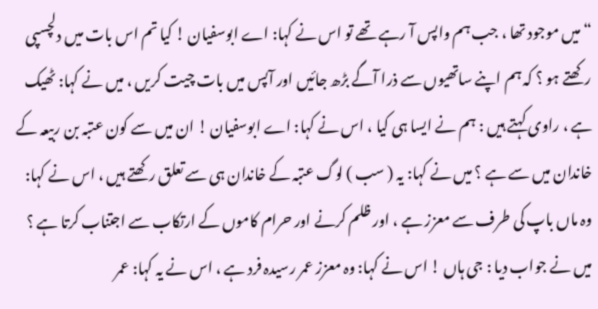“ میں موجود تھا ، جب ہم واپس آ رہے تھے تو اس نے کہا: اے ابوسفیان ! کیا تم اس بات میں دلچسپی رکھتے ہو ؟ کہ ہم اپنے ساتھیوں سے ذرا آگے بڑھ جائیں اور آپس میں بات چیت کریں ، میں نے کہا: ٹھیک ہے ، راوی کہتے ہیں : ہم نے ایسا ہی کیا ، اس نے کہا: اے ابوسفیان ! ان میں سے کون عتبہ بن ربیعہ کے خاندان میں سے ہے ؟ میں نے کہا: یہ ( سب ) لوگ عتبہ کے خاندان ہی سے تعلق رکھتے ہیں ، اس نے کہا: وہ ماں باپ کی طرف سے معزز ہے ، اور ظلم کرنے اور حرام کاموں کے ارتکاب سے اجتناب کرتا ہے ؟ میں نے جواب دیا : جی ہاں ! اس نے کہا: وہ معزز عمر رسیدہ فرد ہے ، اس نے یہ کہا: عمر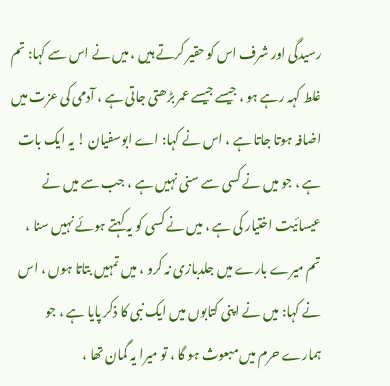رسیدگی اور شرف اس کو حقیر کرتے ہیں ، میں نے اس سے کہا: تم غلط کہہ رہے ہو ، جیسے جیسے عمر بڑھتی جاتی ہے ، آدمی کی عزت میں اضافہ ہوتا جاتا ہے ، اس نے کہا: اے ابوسفیان ! یہ ایک بات ہے ، جو میں نے کسی سے سنی نہیں ہے ، جب سے میں نے عیسائیت اختیار کی ہے ، میں نے کسی کو یہ کہتے ہوئے نہیں سنا ، تم میرے بارے میں جلدبازی نہ کرو ، میں تمہیں بتاتا ہوں ، اس نے کہا: میں نے اپنی کتابوں میں ایک نبی کا ذکر پایا ہے ، جو ہمارے حرم میں مبعوث ہو گا ، تو میرا یہ گمان تھا ،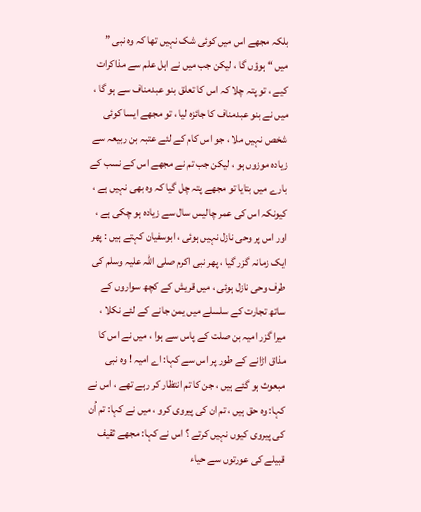بلکہ مجھے اس میں کوئی شک نہیں تھا کہ وہ نبی ” میں “ ہوؤں گا ، لیکن جب میں نے اہل علم سے مذاکرات کیے ، تو پتہ چلا کہ اس کا تعلق بنو عبدمناف سے ہو گا ، میں نے بنو عبدمناف کا جائزہ لیا ، تو مجھے ایسا کوئی شخص نہیں ملا ، جو اس کام کے لئے عتبہ بن ربیعہ سے زیادہ موزوں ہو ، لیکن جب تم نے مجھے اس کے نسب کے بارے میں بتایا تو مجھے پتہ چل گیا کہ وہ بھی نہیں ہے ، کیونکہ اس کی عمر چالیس سال سے زیادہ ہو چکی ہے ، اور اس پر وحی نازل نہیں ہوئی ، ابوسفیان کہتے ہیں : پھر ایک زمانہ گزر گیا ، پھر نبی اکرم صلی اللہ علیہ وسلم کی طرف وحی نازل ہوئی ، میں قریش کے کچھ سواروں کے ساتھ تجارت کے سلسلے میں یمن جانے کے لئے نکلا ، میرا گزر امیہ بن صلت کے پاس سے ہوا ، میں نے اس کا مذاق اڑانے کے طور پر اس سے کہا: اے امیہ ! وہ نبی مبعوث ہو گئے ہیں ، جن کا تم انتظار کر رہے تھے ، اس نے کہا: وہ حق ہیں ، تم ان کی پیروی کرو ، میں نے کہا: تم اُن کی پیروی کیوں نہیں کرتے ؟ اس نے کہا: مجھے ثقیف قبیلے کی عورتوں سے حیاء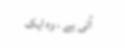آتی ہے ، وہ ایک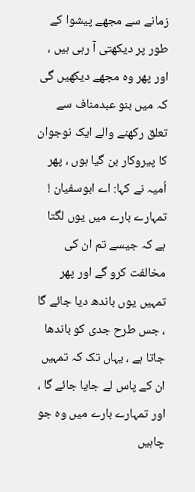زمانے سے مجھے پیشوا کے طور پر دیکھتی آ رہی ہیں ، اور پھر وہ مجھے دیکھیں گی کہ میں بنو عبدمناف سے تعلق رکھنے والے ایک نوجوان کا پیروکار بن گیا ہوں ، پھر اُمیہ نے کہا: اے ابوسفیان ! تمہارے بارے میں یوں لگتا ہے کہ جیسے تم ان کی مخالفت کرو گے اور پھر تمہیں یوں باندھ دیا جائے گا ، جس طرح جدی کو باندھا جاتا ہے ، یہاں تک کہ تمہیں ان کے پاس لے جایا جائے گا ، اور تمہارے بارے میں وہ جو چاہیں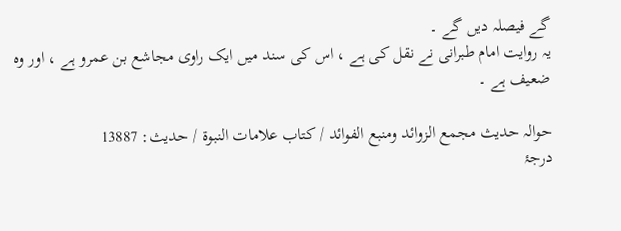گے فیصلہ دیں گے ۔
یہ روایت امام طبرانی نے نقل کی ہے ، اس کی سند میں ایک راوی مجاشع بن عمرو ہے ، اور وہ ضعیف ہے ۔

حوالہ حدیث مجمع الزوائد ومنبع الفوائد / كتاب علامات النبوة / حدیث: 13887
درجۂ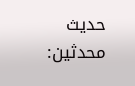حدیث محدثین: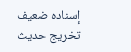إسنادہ ضعیف
تخریج حدیث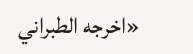«اخرجه الطبراني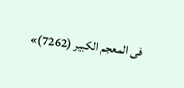فى المعجم الكبير (7262)»